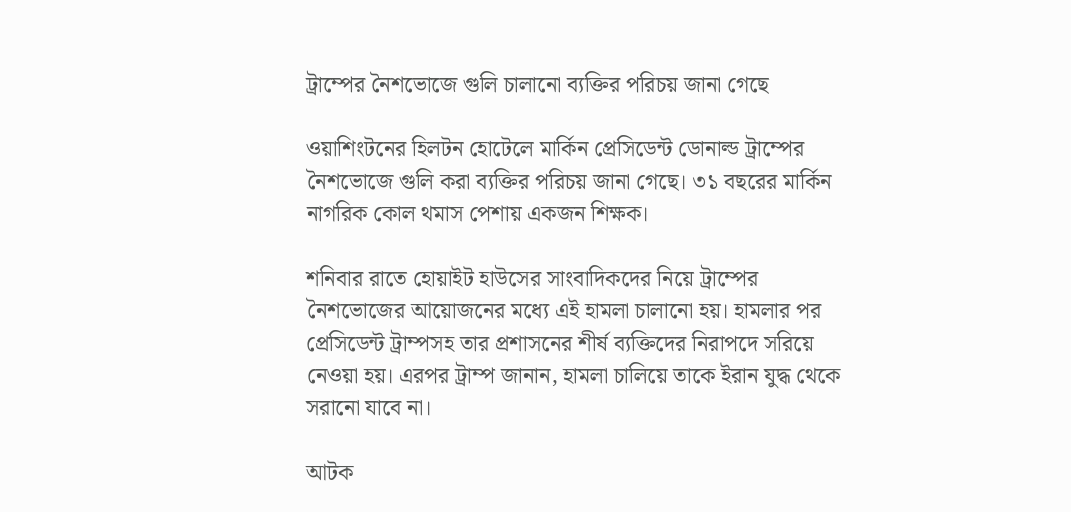ট্রাম্পের নৈশভোজে গুলি চালানো ব্যক্তির পরিচয় জানা গেছে

ওয়াশিংটনের হিলটন হোটেলে মার্কিন প্রেসিডেন্ট ডোনাল্ড ট্রাম্পের নৈশভোজে গুলি করা ব্যক্তির পরিচয় জানা গেছে। ৩১ বছরের মার্কিন নাগরিক কোল থমাস পেশায় একজন শিক্ষক।

শনিবার রাতে হোয়াইট হাউসের সাংবাদিকদের নিয়ে ট্রাম্পের নৈশভোজের আয়োজনের মধ্যে এই হামলা চালানো হয়। হামলার পর প্রেসিডেন্ট ট্রাম্পসহ তার প্রশাসনের শীর্ষ ব্যক্তিদের নিরাপদে সরিয়ে নেওয়া হয়। এরপর ট্রাম্প জানান, হামলা চালিয়ে তাকে ইরান যুদ্ধ থেকে সরানো যাবে না।

আটক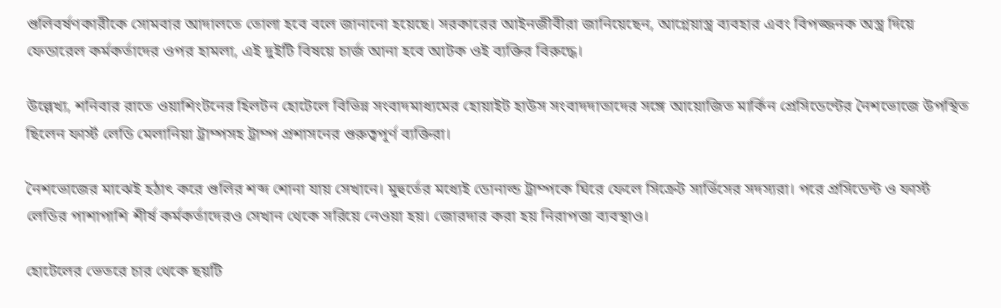গুলিবর্ষণকারীকে সোমবার আদালতে তোলা হবে বলে জানানো হয়েছে। সরকারের আইনজীবীরা জানিয়েছেন, আগ্নেয়াস্ত্র ব্যবহার এবং বিপজ্জনক অস্ত্র দিয়ে ফেডারেল কর্মকর্তাদের ওপর হামলা, এই দুইটি বিষয়ে চার্জ আনা হবে আটক ওই ব্যক্তির বিরুদ্ধে।

উল্লেখ্য, শনিবার রাতে ওয়াশিংটনের হিলটন হোটেলে বিভিন্ন সংবাদমাধ্যমের হোয়াইট হাউস সংবাদদাতাদের সঙ্গে আয়োজিত মার্কিন প্রেসিডেন্টের নৈশভোজে উপস্থিত ছিলেন ফার্স্ট লেডি মেলানিয়া ট্রাম্পসহ ট্রাম্প প্রশাসনের গুরুত্বপূর্ণ ব্যক্তিরা।

নৈশভোজের মাঝেই হঠাৎ করে গুলির শব্দ শোনা যায় সেখানে। মুহুর্তের মধ্যেই ডোনাল্ড ট্রাম্পকে ঘিরে ফেলে সিক্রেট সার্ভিসের সদস্যরা। পরে প্রসিডেন্ট ও ফার্স্ট লেডির পাশাপাশি শীর্ষ কর্মকর্তাদেরও সেখান থেকে সরিয়ে নেওয়া হয়। জোরদার করা হয় নিরাপত্তা ব্যবস্থাও।

হোটেলের ভেতরে চার থেকে ছয়টি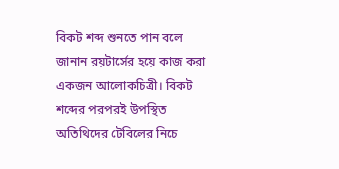বিকট শব্দ শুনতে পান বলে জানান রয়টার্সের হয়ে কাজ করা একজন আলোকচিত্রী। বিকট শব্দের পরপরই উপস্থিত অতিথিদের টেবিলের নিচে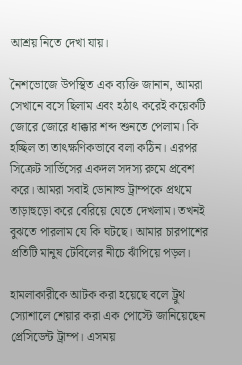আশ্রয় নিতে দেখা যায়।

নৈশভোজে উপস্থিত এক ব্যক্তি জানান, আমরা সেখানে বসে ছিলাম এবং হঠাৎ করেই কয়েকটি জোরে জোরে ধাক্কার শব্দ শুনতে পেলাম। কি হচ্ছিল তা তাৎক্ষণিকভাবে বলা কঠিন। এরপর সিক্রেট সার্ভিসের একদল সদস্য রুমে প্রবেশ করে। আমরা সবাই ডোনাল্ড ট্রাম্পকে প্রথমে তাড়াহুড়ো করে বেরিয়ে যেতে দেখলাম। তখনই বুঝতে পারলাম যে কি ঘটছে। আমার চারপাশের প্রতিটি মানুষ টেবিলের নীচে ঝাঁপিয়ে পড়ল।

হামলাকারীকে আটক করা হয়েছে বলে ট্রুথ স্যোশালে শেয়ার করা এক পোস্টে জানিয়েছেন প্রেসিডেন্ট ট্রাম্প। এসময়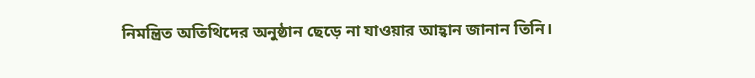নিমন্ত্রিত অতিথিদের অনুষ্ঠান ছেড়ে না যাওয়ার আহ্বান জানান তিনি।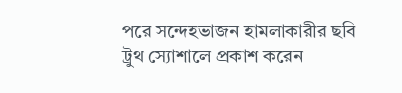পরে সন্দেহভাজন হামলাকারীর ছবি ট্রুথ স্যোশালে প্রকাশ করেন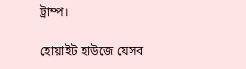ট্রাম্প।

হোয়াইট হাউজে যেসব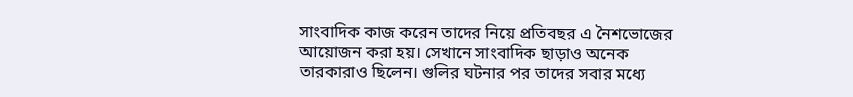সাংবাদিক কাজ করেন তাদের নিয়ে প্রতিবছর এ নৈশভোজের আয়োজন করা হয়। সেখানে সাংবাদিক ছাড়াও অনেক তারকারাও ছিলেন। গুলির ঘটনার পর তাদের সবার মধ্যে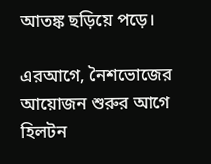আতঙ্ক ছড়িয়ে পড়ে।

এরআগে, নৈশভোজের আয়োজন শুরুর আগে হিলটন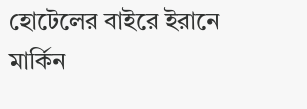হোটেলের বাইরে ইরানে মার্কিন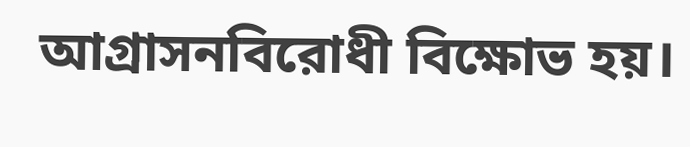আগ্রাসনবিরোধী বিক্ষোভ হয়।